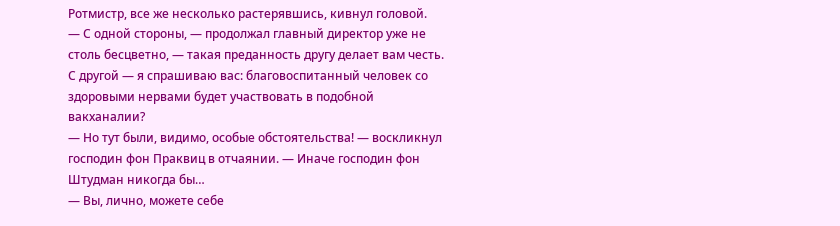Ротмистр, все же несколько растерявшись, кивнул головой.
— С одной стороны, — продолжал главный директор уже не столь бесцветно, — такая преданность другу делает вам честь. С другой — я спрашиваю вас: благовоспитанный человек со здоровыми нервами будет участвовать в подобной вакханалии?
— Но тут были, видимо, особые обстоятельства! — воскликнул господин фон Праквиц в отчаянии. — Иначе господин фон Штудман никогда бы…
— Вы, лично, можете себе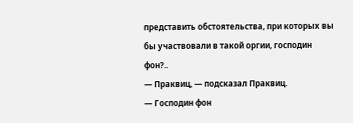представить обстоятельства, при которых вы бы участвовали в такой оргии, господин фон?..
— Праквиц, — подсказал Праквиц.
— Господин фон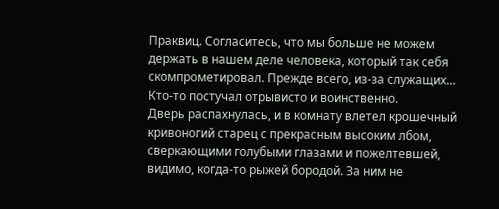Праквиц. Согласитесь, что мы больше не можем держать в нашем деле человека, который так себя скомпрометировал. Прежде всего, из-за служащих…
Кто-то постучал отрывисто и воинственно.
Дверь распахнулась, и в комнату влетел крошечный кривоногий старец с прекрасным высоким лбом, сверкающими голубыми глазами и пожелтевшей, видимо, когда-то рыжей бородой. За ним не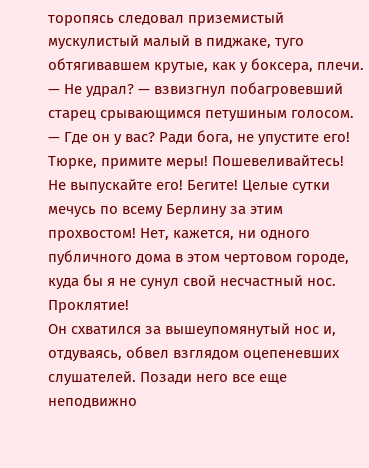торопясь следовал приземистый мускулистый малый в пиджаке, туго обтягивавшем крутые, как у боксера, плечи.
— Не удрал? — взвизгнул побагровевший старец срывающимся петушиным голосом. — Где он у вас? Ради бога, не упустите его! Тюрке, примите меры! Пошевеливайтесь! Не выпускайте его! Бегите! Целые сутки мечусь по всему Берлину за этим прохвостом! Нет, кажется, ни одного публичного дома в этом чертовом городе, куда бы я не сунул свой несчастный нос. Проклятие!
Он схватился за вышеупомянутый нос и, отдуваясь, обвел взглядом оцепеневших слушателей. Позади него все еще неподвижно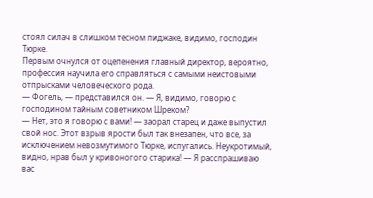стоял силач в слишком тесном пиджаке, видимо, господин Тюрке.
Первым очнулся от оцепенения главный директор, вероятно, профессия научила его справляться с самыми неистовыми отпрысками человеческого рода.
— Фогель, — представился он. — Я, видимо, говорю с господином тайным советником Шреком?
— Нет, это я говорю с вами! — заорал старец и даже выпустил свой нос. Этот взрыв ярости был так внезапен, что все, за исключением невозмутимого Тюрке, испугались. Неукротимый, видно, нрав был у кривоногого старика! — Я расспрашиваю вас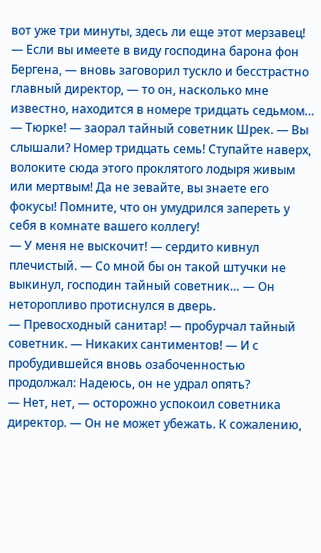вот уже три минуты, здесь ли еще этот мерзавец!
— Если вы имеете в виду господина барона фон Бергена, — вновь заговорил тускло и бесстрастно главный директор, — то он, насколько мне известно, находится в номере тридцать седьмом…
— Тюрке! — заорал тайный советник Шрек. — Вы слышали? Номер тридцать семь! Ступайте наверх, волоките сюда этого проклятого лодыря живым или мертвым! Да не зевайте, вы знаете его фокусы! Помните, что он умудрился запереть у себя в комнате вашего коллегу!
— У меня не выскочит! — сердито кивнул плечистый. — Со мной бы он такой штучки не выкинул, господин тайный советник… — Он неторопливо протиснулся в дверь.
— Превосходный санитар! — пробурчал тайный советник. — Никаких сантиментов! — И с пробудившейся вновь озабоченностью продолжал: Надеюсь, он не удрал опять?
— Нет, нет, — осторожно успокоил советника директор. — Он не может убежать. К сожалению,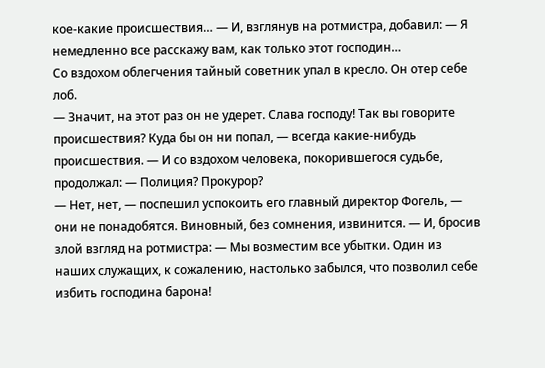кое-какие происшествия… — И, взглянув на ротмистра, добавил: — Я немедленно все расскажу вам, как только этот господин…
Со вздохом облегчения тайный советник упал в кресло. Он отер себе лоб.
— Значит, на этот раз он не удерет. Слава господу! Так вы говорите происшествия? Куда бы он ни попал, — всегда какие-нибудь происшествия. — И со вздохом человека, покорившегося судьбе, продолжал: — Полиция? Прокурор?
— Нет, нет, — поспешил успокоить его главный директор Фогель, — они не понадобятся. Виновный, без сомнения, извинится. — И, бросив злой взгляд на ротмистра: — Мы возместим все убытки. Один из наших служащих, к сожалению, настолько забылся, что позволил себе избить господина барона!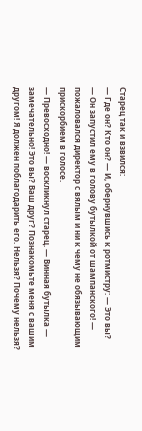Старец так и взвился:
— Где он? Кто он? — И, обернувшись к ротмистру: — Это вы?
— Он запустил ему в голову бутылкой от шампанского! — пожаловался директор с вялым и ни к чему не обязывающим прискорбием в голосе.
— Превосходно! — воскликнул старец. — Винная бутылка — замечательно! Это вы? Ваш друг? Познакомьте меня с вашим другом! Я должен поблагодарить его. Нельзя? Почему нельзя?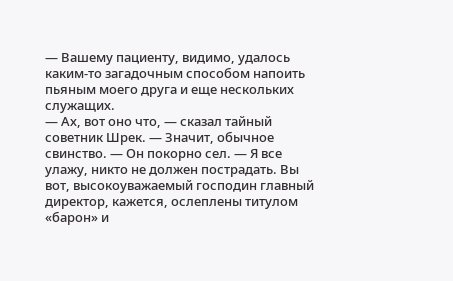— Вашему пациенту, видимо, удалось каким-то загадочным способом напоить пьяным моего друга и еще нескольких служащих.
— Ах, вот оно что, — сказал тайный советник Шрек. — Значит, обычное свинство. — Он покорно сел. — Я все улажу, никто не должен пострадать. Вы вот, высокоуважаемый господин главный директор, кажется, ослеплены титулом «барон» и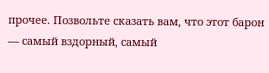прочее. Позвольте сказать вам, что этот барон — самый вздорный, самый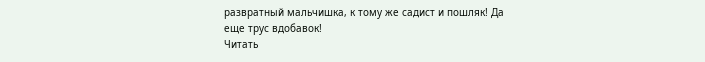развратный мальчишка, к тому же садист и пошляк! Да еще трус вдобавок!
Читать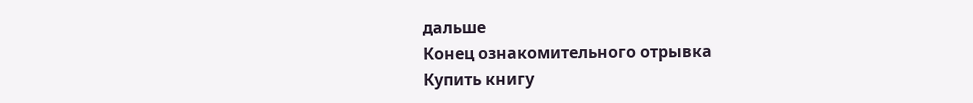дальше
Конец ознакомительного отрывка
Купить книгу